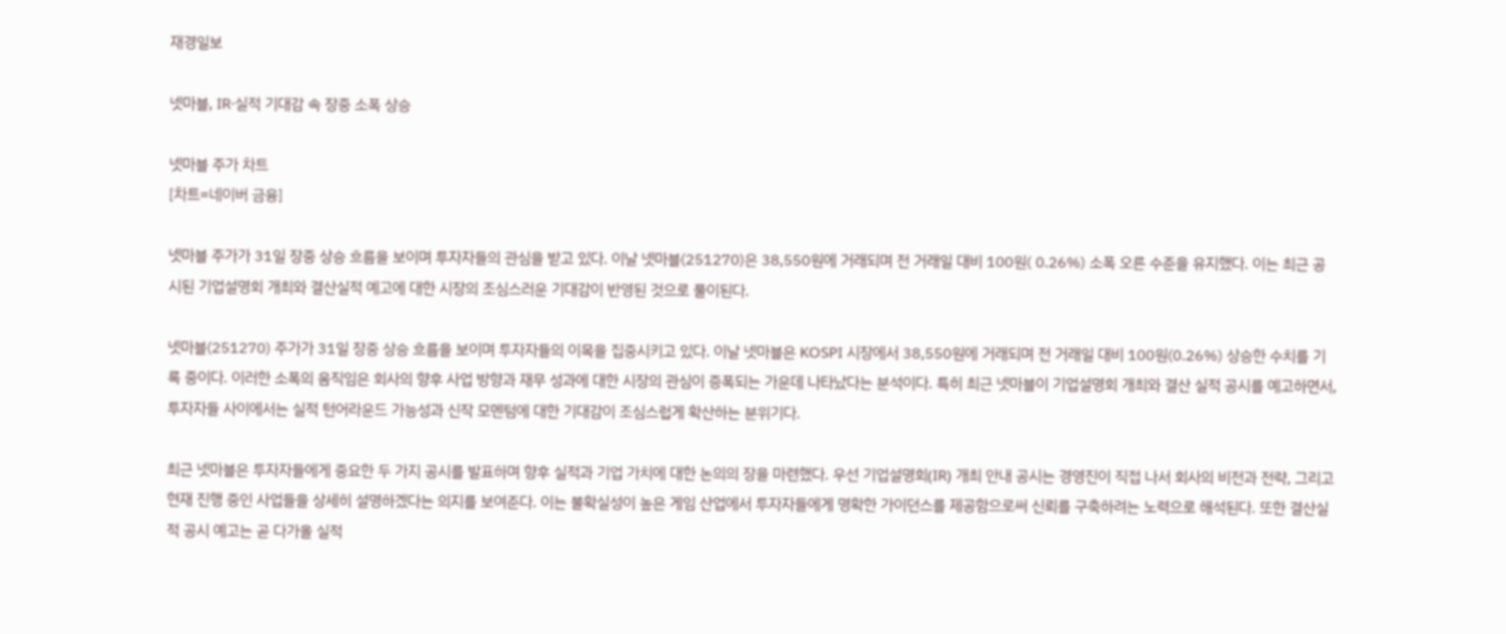재경일보

넷마블, IR·실적 기대감 속 장중 소폭 상승

넷마블 주가 차트
[차트=네이버 금융]

넷마블 주가가 31일 장중 상승 흐름을 보이며 투자자들의 관심을 받고 있다. 이날 넷마블(251270)은 38,550원에 거래되며 전 거래일 대비 100원( 0.26%) 소폭 오른 수준을 유지했다. 이는 최근 공시된 기업설명회 개최와 결산실적 예고에 대한 시장의 조심스러운 기대감이 반영된 것으로 풀이된다.

넷마블(251270) 주가가 31일 장중 상승 흐름을 보이며 투자자들의 이목을 집중시키고 있다. 이날 넷마블은 KOSPI 시장에서 38,550원에 거래되며 전 거래일 대비 100원(0.26%) 상승한 수치를 기록 중이다. 이러한 소폭의 움직임은 회사의 향후 사업 방향과 재무 성과에 대한 시장의 관심이 증폭되는 가운데 나타났다는 분석이다. 특히 최근 넷마블이 기업설명회 개최와 결산 실적 공시를 예고하면서, 투자자들 사이에서는 실적 턴어라운드 가능성과 신작 모멘텀에 대한 기대감이 조심스럽게 확산하는 분위기다.

최근 넷마블은 투자자들에게 중요한 두 가지 공시를 발표하며 향후 실적과 기업 가치에 대한 논의의 장을 마련했다. 우선 기업설명회(IR) 개최 안내 공시는 경영진이 직접 나서 회사의 비전과 전략, 그리고 현재 진행 중인 사업들을 상세히 설명하겠다는 의지를 보여준다. 이는 불확실성이 높은 게임 산업에서 투자자들에게 명확한 가이던스를 제공함으로써 신뢰를 구축하려는 노력으로 해석된다. 또한 결산실적 공시 예고는 곧 다가올 실적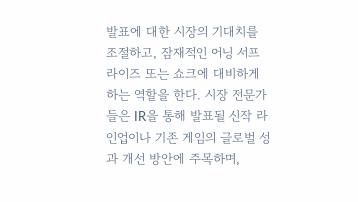발표에 대한 시장의 기대치를 조절하고, 잠재적인 어닝 서프라이즈 또는 쇼크에 대비하게 하는 역할을 한다. 시장 전문가들은 IR을 통해 발표될 신작 라인업이나 기존 게임의 글로벌 성과 개선 방안에 주목하며,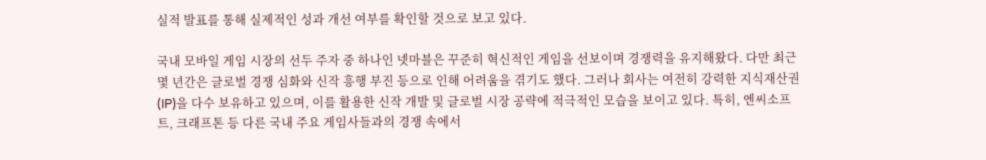실적 발표를 통해 실제적인 성과 개선 여부를 확인할 것으로 보고 있다.

국내 모바일 게임 시장의 선두 주자 중 하나인 넷마블은 꾸준히 혁신적인 게임을 선보이며 경쟁력을 유지해왔다. 다만 최근 몇 년간은 글로벌 경쟁 심화와 신작 흥행 부진 등으로 인해 어려움을 겪기도 했다. 그러나 회사는 여전히 강력한 지식재산권(IP)을 다수 보유하고 있으며, 이를 활용한 신작 개발 및 글로벌 시장 공략에 적극적인 모습을 보이고 있다. 특히, 엔씨소프트, 크래프톤 등 다른 국내 주요 게임사들과의 경쟁 속에서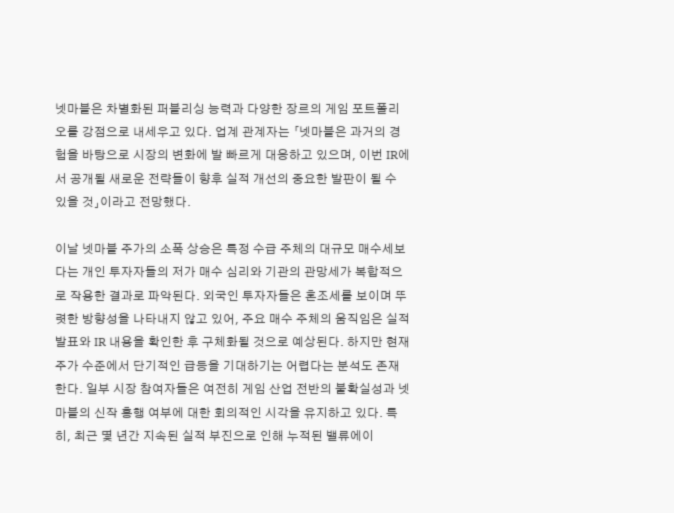넷마블은 차별화된 퍼블리싱 능력과 다양한 장르의 게임 포트폴리오를 강점으로 내세우고 있다. 업계 관계자는 「넷마블은 과거의 경험을 바탕으로 시장의 변화에 발 빠르게 대응하고 있으며, 이번 IR에서 공개될 새로운 전략들이 향후 실적 개선의 중요한 발판이 될 수 있을 것」이라고 전망했다.

이날 넷마블 주가의 소폭 상승은 특정 수급 주체의 대규모 매수세보다는 개인 투자자들의 저가 매수 심리와 기관의 관망세가 복합적으로 작용한 결과로 파악된다. 외국인 투자자들은 혼조세를 보이며 뚜렷한 방향성을 나타내지 않고 있어, 주요 매수 주체의 움직임은 실적 발표와 IR 내용을 확인한 후 구체화될 것으로 예상된다. 하지만 현재 주가 수준에서 단기적인 급등을 기대하기는 어렵다는 분석도 존재한다. 일부 시장 참여자들은 여전히 게임 산업 전반의 불확실성과 넷마블의 신작 흥행 여부에 대한 회의적인 시각을 유지하고 있다. 특히, 최근 몇 년간 지속된 실적 부진으로 인해 누적된 밸류에이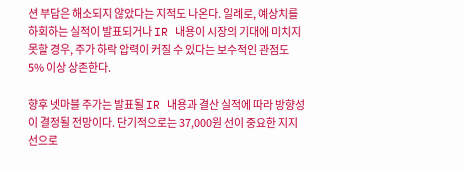션 부담은 해소되지 않았다는 지적도 나온다. 일례로, 예상치를 하회하는 실적이 발표되거나 IR 내용이 시장의 기대에 미치지 못할 경우, 주가 하락 압력이 커질 수 있다는 보수적인 관점도 5% 이상 상존한다.

향후 넷마블 주가는 발표될 IR 내용과 결산 실적에 따라 방향성이 결정될 전망이다. 단기적으로는 37,000원 선이 중요한 지지선으로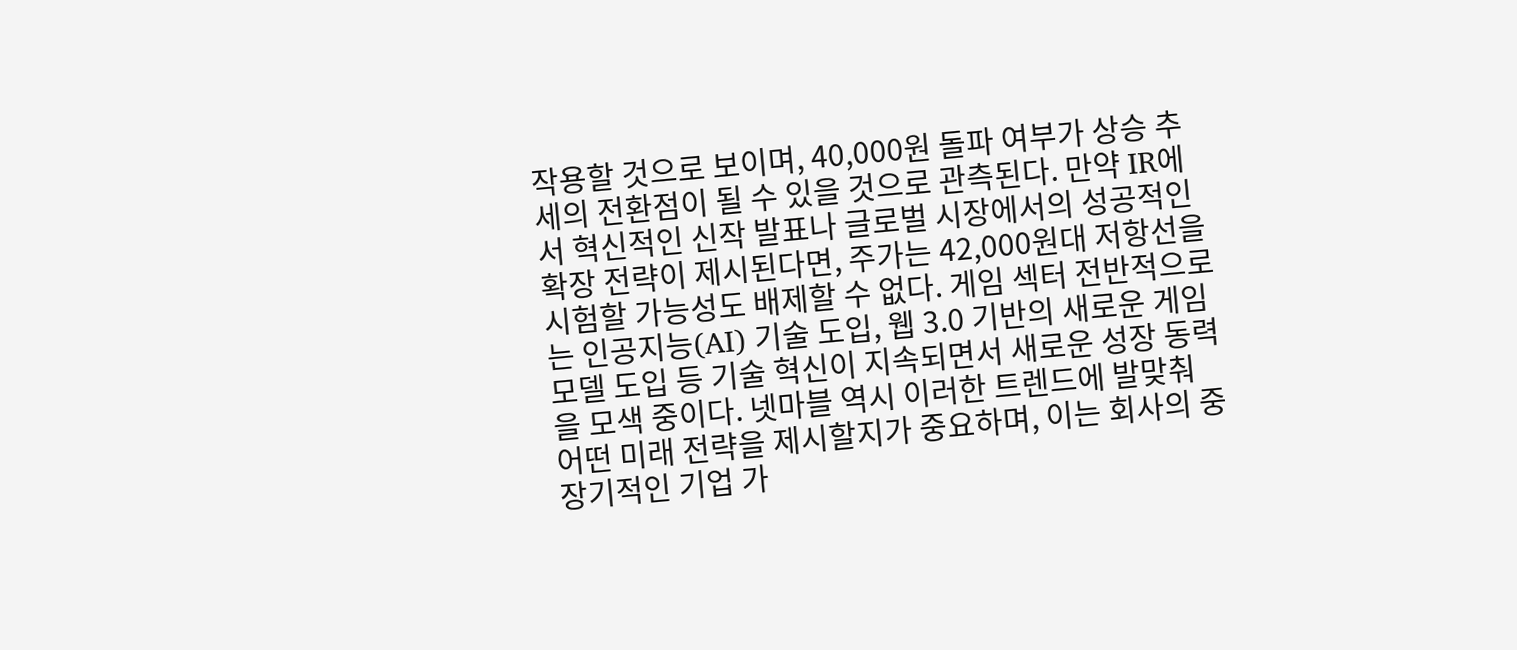작용할 것으로 보이며, 40,000원 돌파 여부가 상승 추세의 전환점이 될 수 있을 것으로 관측된다. 만약 IR에서 혁신적인 신작 발표나 글로벌 시장에서의 성공적인 확장 전략이 제시된다면, 주가는 42,000원대 저항선을 시험할 가능성도 배제할 수 없다. 게임 섹터 전반적으로는 인공지능(AI) 기술 도입, 웹 3.0 기반의 새로운 게임 모델 도입 등 기술 혁신이 지속되면서 새로운 성장 동력을 모색 중이다. 넷마블 역시 이러한 트렌드에 발맞춰 어떤 미래 전략을 제시할지가 중요하며, 이는 회사의 중장기적인 기업 가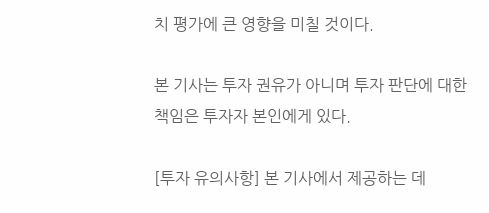치 평가에 큰 영향을 미칠 것이다.

본 기사는 투자 권유가 아니며 투자 판단에 대한 책임은 투자자 본인에게 있다.

[투자 유의사항] 본 기사에서 제공하는 데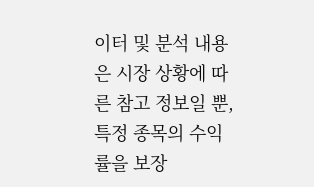이터 및 분석 내용은 시장 상황에 따른 참고 정보일 뿐, 특정 종목의 수익률을 보장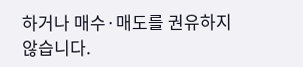하거나 매수·매도를 권유하지 않습니다.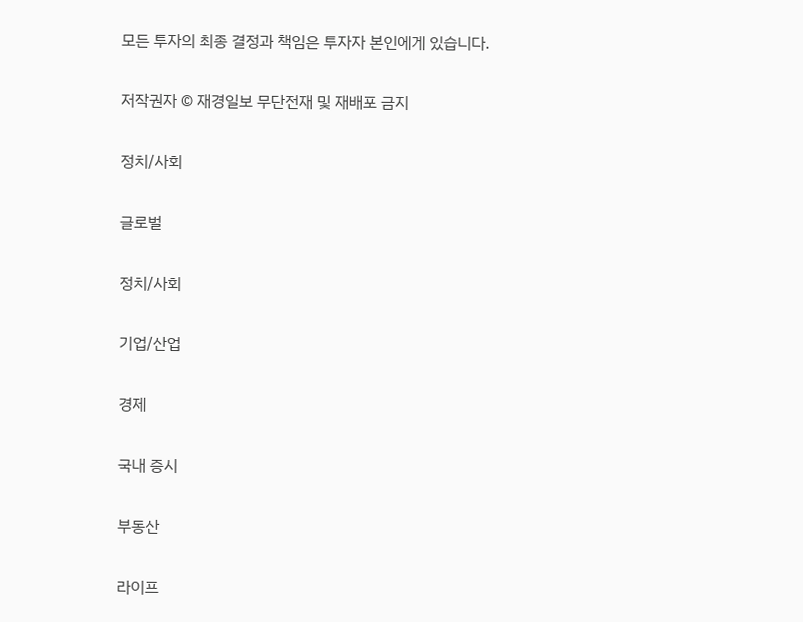모든 투자의 최종 결정과 책임은 투자자 본인에게 있습니다.

저작권자 © 재경일보 무단전재 및 재배포 금지

정치/사회

글로벌

정치/사회

기업/산업

경제

국내 증시

부동산

라이프